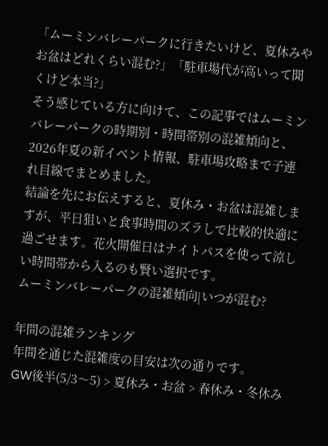「ムーミンバレーパークに行きたいけど、夏休みやお盆はどれくらい混む?」「駐車場代が高いって聞くけど本当?」
そう感じている方に向けて、この記事ではムーミンバレーパークの時期別・時間帯別の混雑傾向と、2026年夏の新イベント情報、駐車場攻略まで子連れ目線でまとめました。
結論を先にお伝えすると、夏休み・お盆は混雑しますが、平日狙いと食事時間のズラしで比較的快適に過ごせます。花火開催日はナイトパスを使って涼しい時間帯から入るのも賢い選択です。
ムーミンバレーパークの混雑傾向|いつが混む?

年間の混雑ランキング
年間を通じた混雑度の目安は次の通りです。
GW後半(5/3〜5) > 夏休み・お盆 > 春休み・冬休み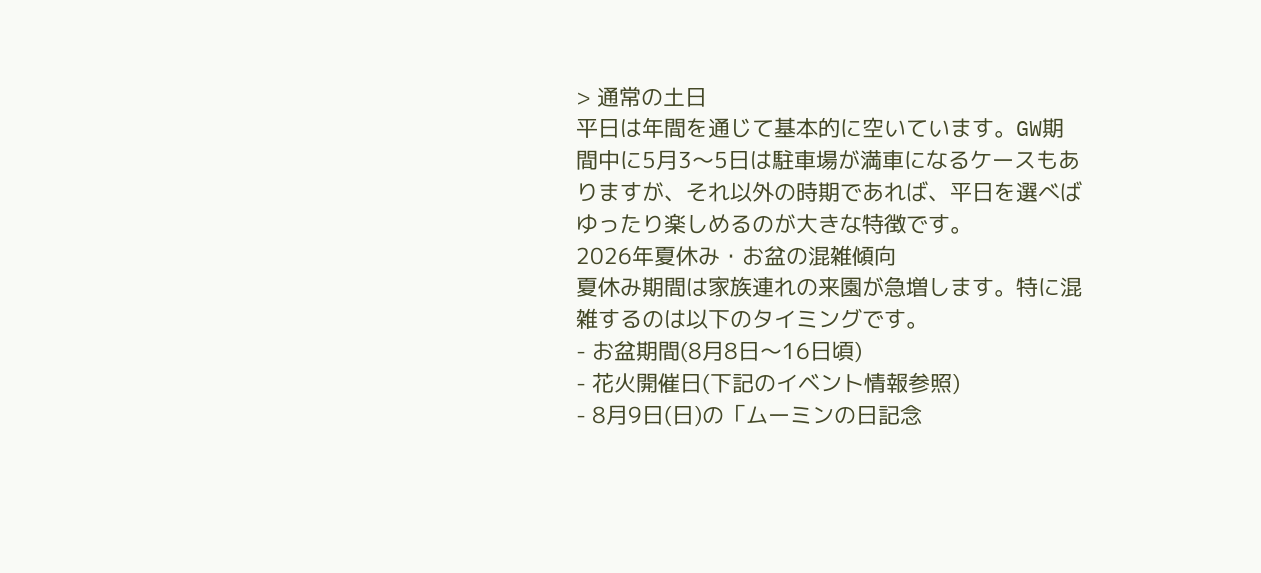> 通常の土日
平日は年間を通じて基本的に空いています。GW期間中に5月3〜5日は駐車場が満車になるケースもありますが、それ以外の時期であれば、平日を選べばゆったり楽しめるのが大きな特徴です。
2026年夏休み・お盆の混雑傾向
夏休み期間は家族連れの来園が急増します。特に混雑するのは以下のタイミングです。
- お盆期間(8月8日〜16日頃)
- 花火開催日(下記のイベント情報参照)
- 8月9日(日)の「ムーミンの日記念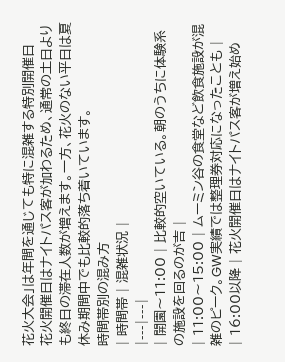花火大会」は年間を通じても特に混雑する特別開催日
花火開催日はナイトパス客が加わるため、通常の土日よりも終日の滞在人数が増えます。一方、花火のない平日は夏休み期間中でも比較的落ち着いています。
時間帯別の混み方
| 時間帯 | 混雑状況 |
|---|---|
| 開園〜11:00 | 比較的空いている。朝のうちに体験系の施設を回るのが吉 |
| 11:00〜15:00 | ムーミン谷の食堂など飲食施設が混雑のピーク。GW実績では整理券対応になったことも |
| 16:00以降 | 花火開催日はナイトパス客が増え始め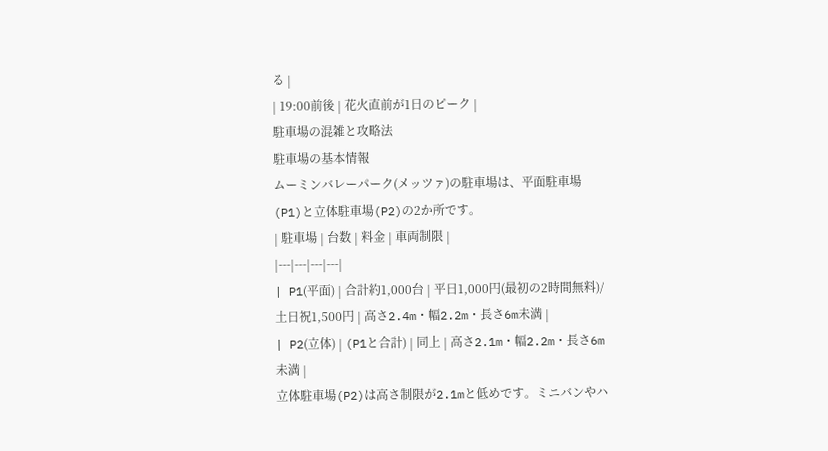る |
| 19:00前後 | 花火直前が1日のピーク |
駐車場の混雑と攻略法
駐車場の基本情報
ムーミンバレーパーク(メッツァ)の駐車場は、平面駐車場(P1)と立体駐車場(P2)の2か所です。
| 駐車場 | 台数 | 料金 | 車両制限 |
|---|---|---|---|
| P1(平面) | 合計約1,000台 | 平日1,000円(最初の2時間無料)/土日祝1,500円 | 高さ2.4m・幅2.2m・長さ6m未満 |
| P2(立体) | (P1と合計) | 同上 | 高さ2.1m・幅2.2m・長さ6m未満 |
立体駐車場(P2)は高さ制限が2.1mと低めです。ミニバンやハ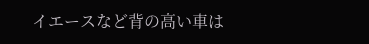イエースなど背の高い車は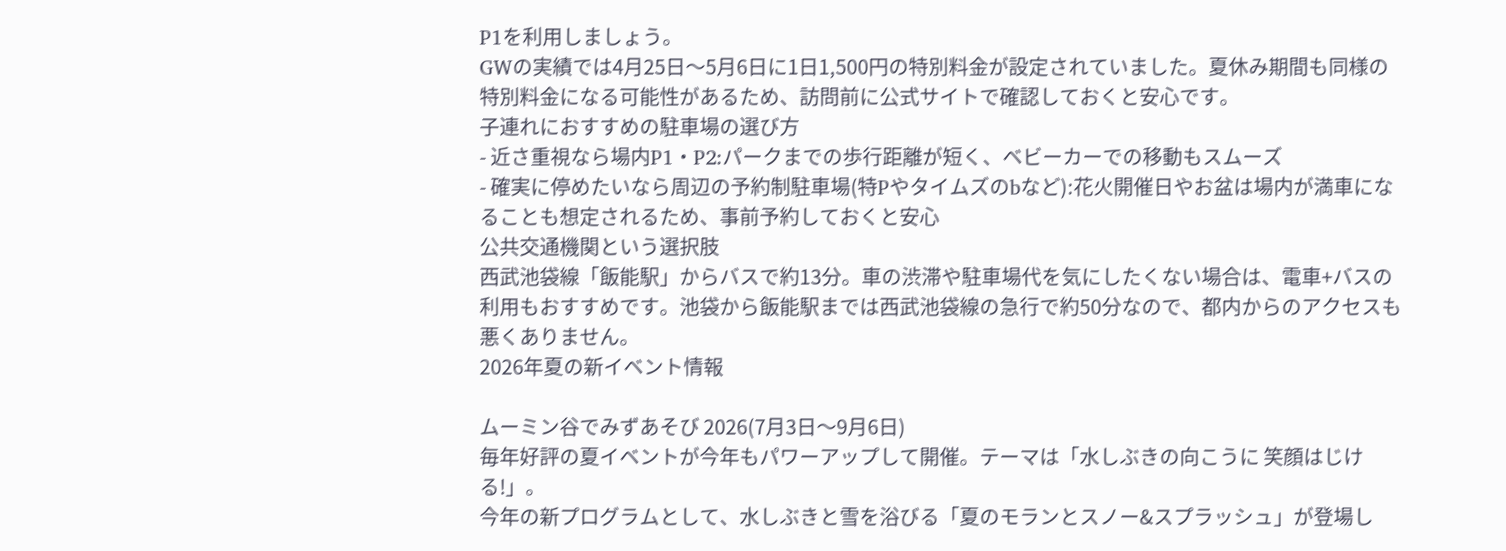P1を利用しましょう。
GWの実績では4月25日〜5月6日に1日1,500円の特別料金が設定されていました。夏休み期間も同様の特別料金になる可能性があるため、訪問前に公式サイトで確認しておくと安心です。
子連れにおすすめの駐車場の選び方
- 近さ重視なら場内P1・P2:パークまでの歩行距離が短く、ベビーカーでの移動もスムーズ
- 確実に停めたいなら周辺の予約制駐車場(特Pやタイムズのbなど):花火開催日やお盆は場内が満車になることも想定されるため、事前予約しておくと安心
公共交通機関という選択肢
西武池袋線「飯能駅」からバスで約13分。車の渋滞や駐車場代を気にしたくない場合は、電車+バスの利用もおすすめです。池袋から飯能駅までは西武池袋線の急行で約50分なので、都内からのアクセスも悪くありません。
2026年夏の新イベント情報

ムーミン谷でみずあそび 2026(7月3日〜9月6日)
毎年好評の夏イベントが今年もパワーアップして開催。テーマは「水しぶきの向こうに 笑顔はじける!」。
今年の新プログラムとして、水しぶきと雪を浴びる「夏のモランとスノー&スプラッシュ」が登場し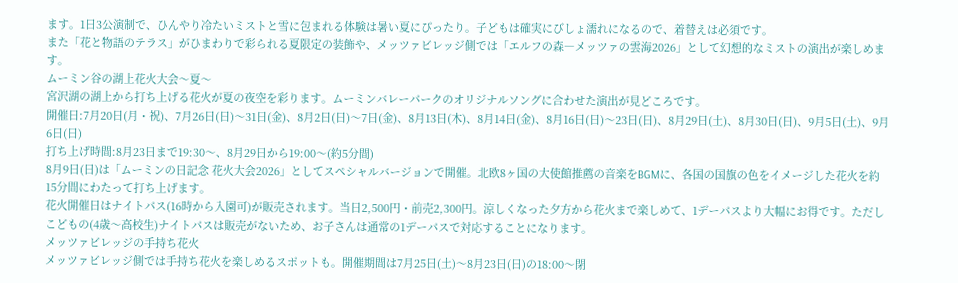ます。1日3公演制で、ひんやり冷たいミストと雪に包まれる体験は暑い夏にぴったり。子どもは確実にびしょ濡れになるので、着替えは必須です。
また「花と物語のテラス」がひまわりで彩られる夏限定の装飾や、メッツァビレッジ側では「エルフの森―メッツァの雲海2026」として幻想的なミストの演出が楽しめます。
ムーミン谷の湖上花火大会〜夏〜
宮沢湖の湖上から打ち上げる花火が夏の夜空を彩ります。ムーミンバレーパークのオリジナルソングに合わせた演出が見どころです。
開催日:7月20日(月・祝)、7月26日(日)〜31日(金)、8月2日(日)〜7日(金)、8月13日(木)、8月14日(金)、8月16日(日)〜23日(日)、8月29日(土)、8月30日(日)、9月5日(土)、9月6日(日)
打ち上げ時間:8月23日まで19:30〜、8月29日から19:00〜(約5分間)
8月9日(日)は「ムーミンの日記念 花火大会2026」としてスペシャルバージョンで開催。北欧8ヶ国の大使館推薦の音楽をBGMに、各国の国旗の色をイメージした花火を約15分間にわたって打ち上げます。
花火開催日はナイトパス(16時から入園可)が販売されます。当日2,500円・前売2,300円。涼しくなった夕方から花火まで楽しめて、1デーパスより大幅にお得です。ただしこどもの(4歳〜高校生)ナイトパスは販売がないため、お子さんは通常の1デーパスで対応することになります。
メッツァビレッジの手持ち花火
メッツァビレッジ側では手持ち花火を楽しめるスポットも。開催期間は7月25日(土)〜8月23日(日)の18:00〜閉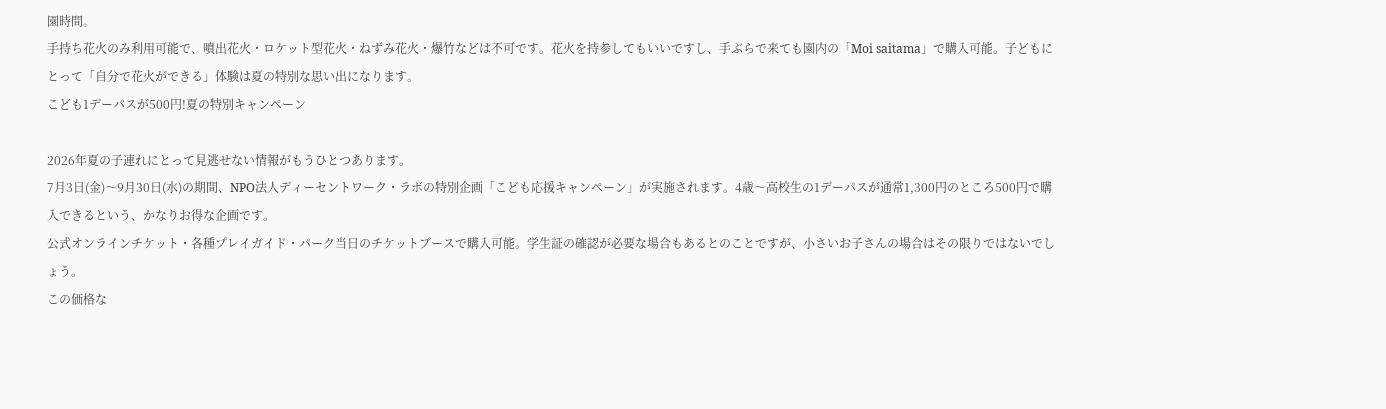園時間。
手持ち花火のみ利用可能で、噴出花火・ロケット型花火・ねずみ花火・爆竹などは不可です。花火を持参してもいいですし、手ぶらで来ても園内の「Moi saitama」で購入可能。子どもにとって「自分で花火ができる」体験は夏の特別な思い出になります。
こども1デーパスが500円!夏の特別キャンペーン

2026年夏の子連れにとって見逃せない情報がもうひとつあります。
7月3日(金)〜9月30日(水)の期間、NPO法人ディーセントワーク・ラボの特別企画「こども応援キャンペーン」が実施されます。4歳〜高校生の1デーパスが通常1,300円のところ500円で購入できるという、かなりお得な企画です。
公式オンラインチケット・各種プレイガイド・パーク当日のチケットブースで購入可能。学生証の確認が必要な場合もあるとのことですが、小さいお子さんの場合はその限りではないでしょう。
この価格な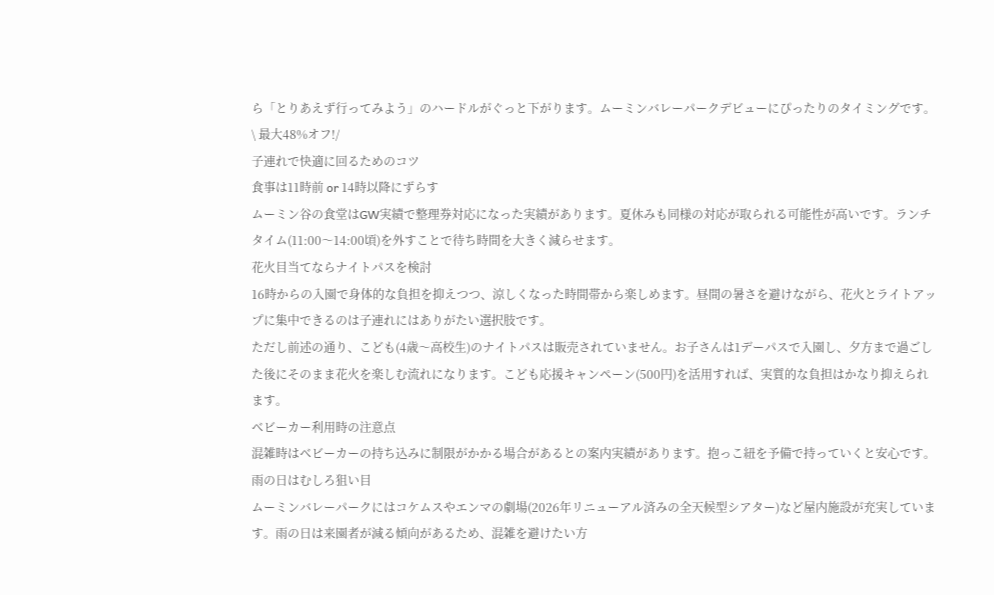ら「とりあえず行ってみよう」のハードルがぐっと下がります。ムーミンバレーパークデビューにぴったりのタイミングです。
\ 最大48%オフ!/
子連れで快適に回るためのコツ
食事は11時前 or 14時以降にずらす
ムーミン谷の食堂はGW実績で整理券対応になった実績があります。夏休みも同様の対応が取られる可能性が高いです。ランチタイム(11:00〜14:00頃)を外すことで待ち時間を大きく減らせます。
花火目当てならナイトパスを検討
16時からの入園で身体的な負担を抑えつつ、涼しくなった時間帯から楽しめます。昼間の暑さを避けながら、花火とライトアップに集中できるのは子連れにはありがたい選択肢です。
ただし前述の通り、こども(4歳〜高校生)のナイトパスは販売されていません。お子さんは1デーパスで入園し、夕方まで過ごした後にそのまま花火を楽しむ流れになります。こども応援キャンペーン(500円)を活用すれば、実質的な負担はかなり抑えられます。
ベビーカー利用時の注意点
混雑時はベビーカーの持ち込みに制限がかかる場合があるとの案内実績があります。抱っこ紐を予備で持っていくと安心です。
雨の日はむしろ狙い目
ムーミンバレーパークにはコケムスやエンマの劇場(2026年リニューアル済みの全天候型シアター)など屋内施設が充実しています。雨の日は来園者が減る傾向があるため、混雑を避けたい方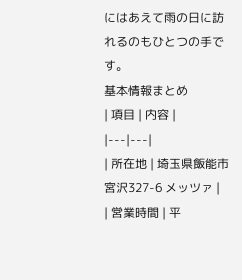にはあえて雨の日に訪れるのもひとつの手です。
基本情報まとめ
| 項目 | 内容 |
|---|---|
| 所在地 | 埼玉県飯能市宮沢327-6 メッツァ |
| 営業時間 | 平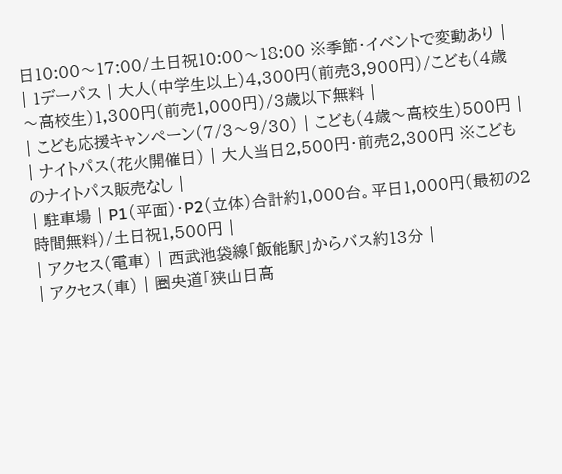日10:00〜17:00/土日祝10:00〜18:00 ※季節・イベントで変動あり |
| 1デーパス | 大人(中学生以上)4,300円(前売3,900円)/こども(4歳〜高校生)1,300円(前売1,000円)/3歳以下無料 |
| こども応援キャンペーン(7/3〜9/30) | こども(4歳〜高校生)500円 |
| ナイトパス(花火開催日) | 大人当日2,500円・前売2,300円 ※こどものナイトパス販売なし |
| 駐車場 | P1(平面)・P2(立体)合計約1,000台。平日1,000円(最初の2時間無料)/土日祝1,500円 |
| アクセス(電車) | 西武池袋線「飯能駅」からバス約13分 |
| アクセス(車) | 圏央道「狭山日高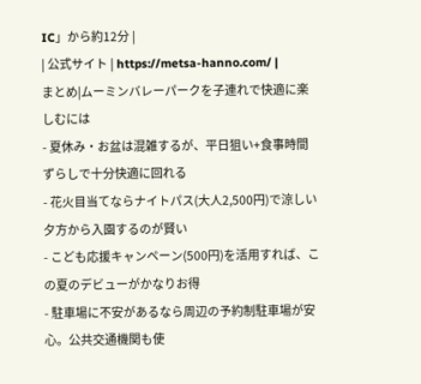IC」から約12分 |
| 公式サイト | https://metsa-hanno.com/ |
まとめ|ムーミンバレーパークを子連れで快適に楽しむには
- 夏休み・お盆は混雑するが、平日狙い+食事時間ずらしで十分快適に回れる
- 花火目当てならナイトパス(大人2,500円)で涼しい夕方から入園するのが賢い
- こども応援キャンペーン(500円)を活用すれば、この夏のデビューがかなりお得
- 駐車場に不安があるなら周辺の予約制駐車場が安心。公共交通機関も使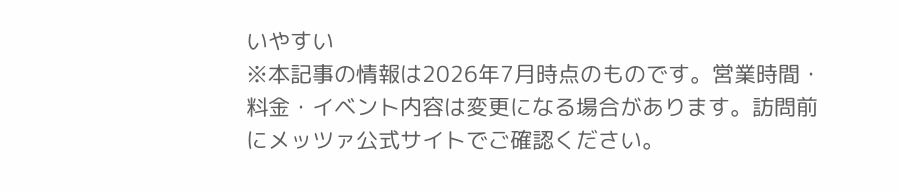いやすい
※本記事の情報は2026年7月時点のものです。営業時間・料金・イベント内容は変更になる場合があります。訪問前にメッツァ公式サイトでご確認ください。